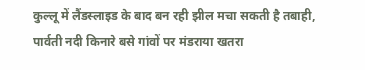कुल्लू में लैंडस्लाइड के बाद बन रही झील मचा सकती है तबाही, पार्वती नदी किनारे बसे गांवों पर मंडराया खतरा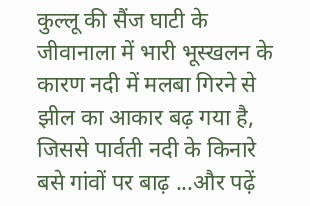कुल्लू की सैंज घाटी के जीवानाला में भारी भूस्खलन के कारण नदी में मलबा गिरने से झील का आकार बढ़ गया है, जिससे पार्वती नदी के किनारे बसे गांवों पर बाढ़ ...और पढ़ें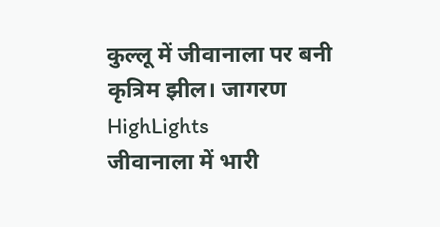कुल्लू में जीवानाला पर बनी कृत्रिम झील। जागरण
HighLights
जीवानाला में भारी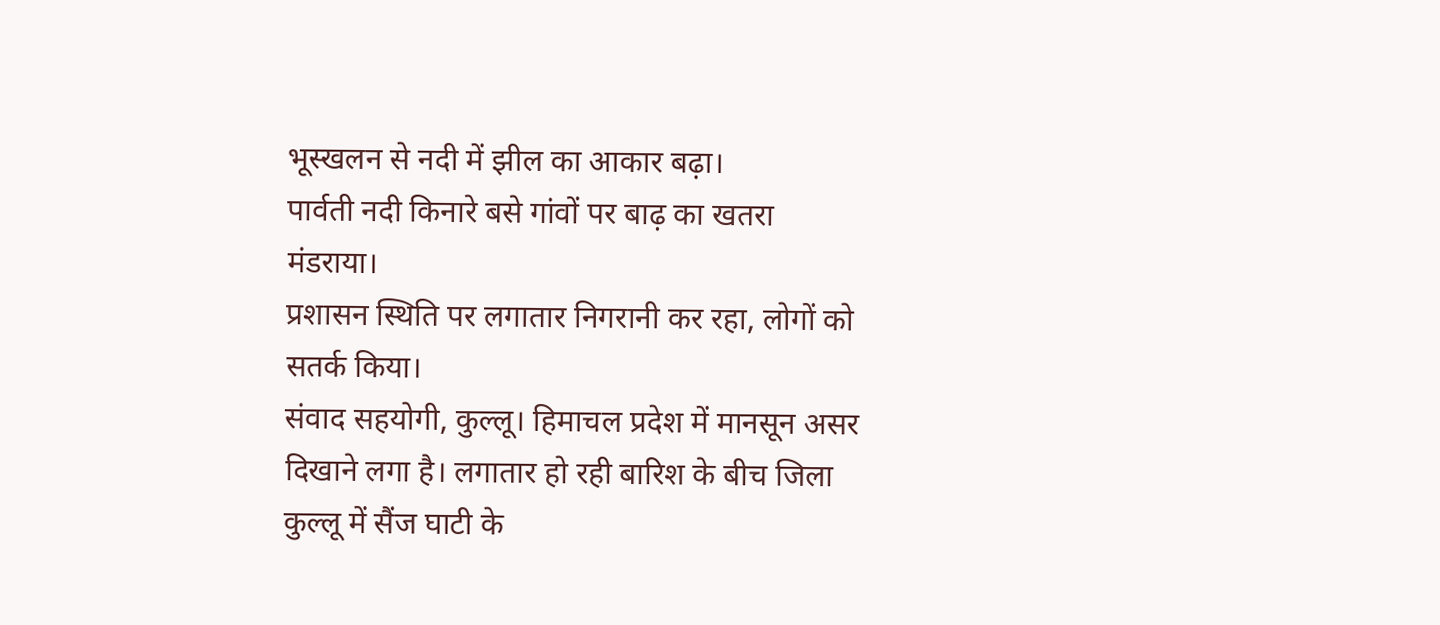भूस्खलन से नदी में झील का आकार बढ़ा।
पार्वती नदी किनारे बसे गांवों पर बाढ़ का खतरा मंडराया।
प्रशासन स्थिति पर लगातार निगरानी कर रहा, लोगों को सतर्क किया।
संवाद सहयोगी, कुल्लू। हिमाचल प्रदेश में मानसून असर दिखाने लगा है। लगातार हो रही बारिश के बीच जिला कुल्लू में सैंज घाटी के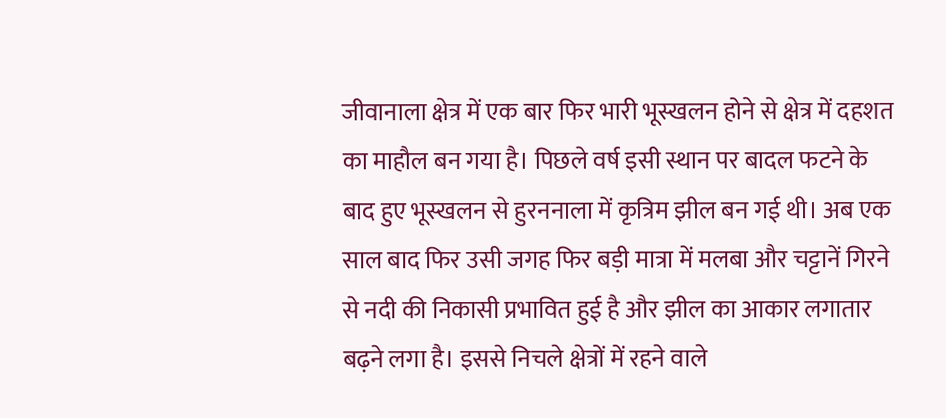जीवानाला क्षेत्र में एक बार फिर भारी भूस्खलन होने से क्षेत्र में दहशत का माहौल बन गया है। पिछले वर्ष इसी स्थान पर बादल फटने के बाद हुए भूस्खलन से हुरननाला में कृत्रिम झील बन गई थी। अब एक साल बाद फिर उसी जगह फिर बड़ी मात्रा में मलबा और चट्टानें गिरने से नदी की निकासी प्रभावित हुई है और झील का आकार लगातार बढ़ने लगा है। इससे निचले क्षेत्रों में रहने वाले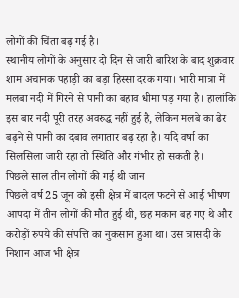लोगों की चिंता बढ़ गई है।
स्थानीय लोगों के अनुसार दो दिन से जारी बारिश के बाद शुक्रवार शाम अचानक पहाड़ी का बड़ा हिस्सा दरक गया। भारी मात्रा में मलबा नदी में गिरने से पानी का बहाव धीमा पड़ गया है। हालांकि इस बार नदी पूरी तरह अवरुद्ध नहीं हुई है, लेकिन मलबे का ढेर बढ़ने से पानी का दबाव लगातार बढ़ रहा है। यदि वर्षा का सिलसिला जारी रहा तो स्थिति और गंभीर हो सकती है।
पिछले साल तीन लोगों की गई थी जान
पिछले वर्ष 25 जून को इसी क्षेत्र में बादल फटने से आई भीषण आपदा में तीन लोगों की मौत हुई थी, छह मकान बह गए थे और करोड़ों रुपये की संपत्ति का नुकसान हुआ था। उस त्रासदी के निशान आज भी क्षेत्र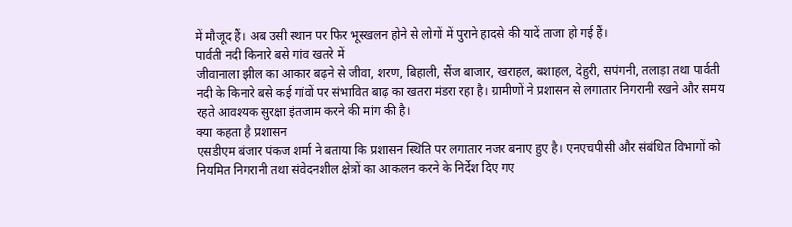में मौजूद हैं। अब उसी स्थान पर फिर भूस्खलन होने से लोगों में पुराने हादसे की यादें ताजा हो गई हैं।
पार्वती नदी किनारे बसे गांव खतरे में
जीवानाला झील का आकार बढ़ने से जीवा, शरण, बिहाली, सैंज बाजार, खराहल, बशाहल, देहुरी, सपंगनी, तलाड़ा तथा पार्वती नदी के किनारे बसे कई गांवों पर संभावित बाढ़ का खतरा मंडरा रहा है। ग्रामीणों ने प्रशासन से लगातार निगरानी रखने और समय रहते आवश्यक सुरक्षा इंतजाम करने की मांग की है।
क्या कहता है प्रशासन
एसडीएम बंजार पंकज शर्मा ने बताया कि प्रशासन स्थिति पर लगातार नजर बनाए हुए है। एनएचपीसी और संबंधित विभागों को नियमित निगरानी तथा संवेदनशील क्षेत्रों का आकलन करने के निर्देश दिए गए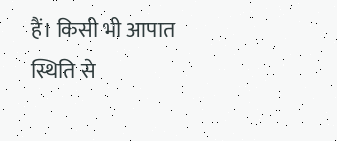हैं। किसी भी आपात स्थिति से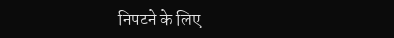निपटने के लिए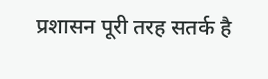प्रशासन पूरी तरह सतर्क है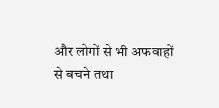और लोगों से भी अफवाहों से बचने तथा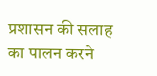प्रशासन की सलाह का पालन करने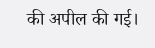की अपील की गई।